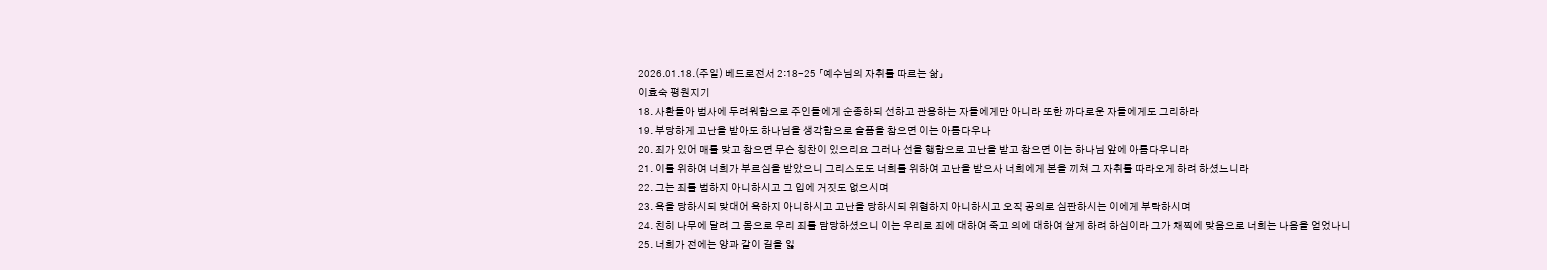2026.01.18.(주일) 베드로전서 2:18-25 「예수님의 자취를 따르는 삶」
이효숙 평원지기
18. 사환들아 범사에 두려워함으로 주인들에게 순종하되 선하고 관용하는 자들에게만 아니라 또한 까다로운 자들에게도 그리하라
19. 부당하게 고난을 받아도 하나님을 생각함으로 슬픔을 참으면 이는 아름다우나
20. 죄가 있어 매를 맞고 참으면 무슨 칭찬이 있으리요 그러나 선을 행함으로 고난을 받고 참으면 이는 하나님 앞에 아름다우니라
21. 이를 위하여 너희가 부르심을 받았으니 그리스도도 너희를 위하여 고난을 받으사 너희에게 본을 끼쳐 그 자취를 따라오게 하려 하셨느니라
22. 그는 죄를 범하지 아니하시고 그 입에 거짓도 없으시며
23. 욕을 당하시되 맞대어 욕하지 아니하시고 고난을 당하시되 위협하지 아니하시고 오직 공의로 심판하시는 이에게 부탁하시며
24. 친히 나무에 달려 그 몸으로 우리 죄를 담당하셨으니 이는 우리로 죄에 대하여 죽고 의에 대하여 살게 하려 하심이라 그가 채찍에 맞음으로 너희는 나음을 얻었나니
25. 너희가 전에는 양과 같이 길을 잃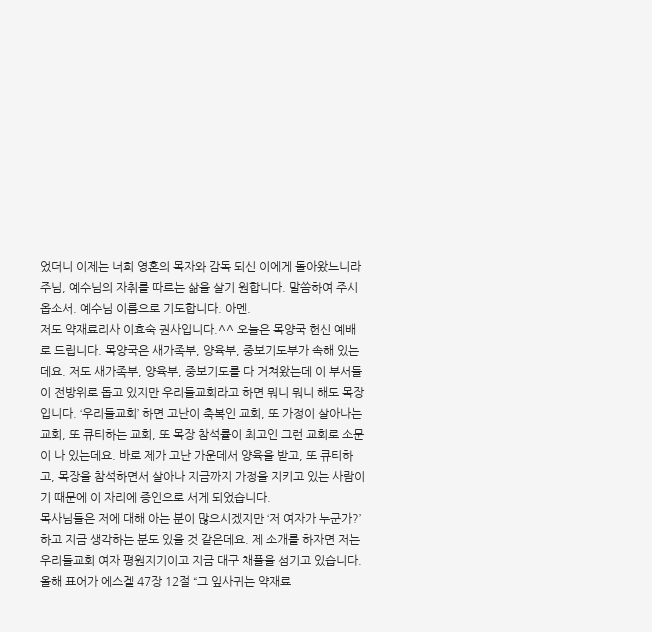었더니 이제는 너희 영혼의 목자와 감독 되신 이에게 돌아왔느니라
주님, 예수님의 자취를 따르는 삶을 살기 원합니다. 말씀하여 주시옵소서. 예수님 이름으로 기도합니다. 아멘.
저도 약재료리사 이효숙 권사입니다.^^ 오늘은 목양국 헌신 예배로 드립니다. 목양국은 새가족부, 양육부, 중보기도부가 속해 있는데요. 저도 새가족부, 양육부, 중보기도를 다 거쳐왔는데 이 부서들이 전방위로 돕고 있지만 우리들교회라고 하면 뭐니 뭐니 해도 목장입니다. ‘우리들교회’ 하면 고난이 축복인 교회, 또 가정이 살아나는 교회, 또 큐티하는 교회, 또 목장 참석률이 최고인 그런 교회로 소문이 나 있는데요. 바로 제가 고난 가운데서 양육을 받고, 또 큐티하고, 목장을 참석하면서 살아나 지금까지 가정을 지키고 있는 사람이기 때문에 이 자리에 증인으로 서게 되었습니다.
목사님들은 저에 대해 아는 분이 많으시겠지만 ‘저 여자가 누군가?’ 하고 지금 생각하는 분도 있을 것 같은데요. 제 소개를 하자면 저는 우리들교회 여자 평원지기이고 지금 대구 채플을 섬기고 있습니다. 올해 표어가 에스겔 47장 12절 “그 잎사귀는 약재료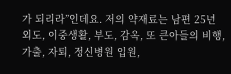가 되리라”인데요. 저의 약재료는 남편 25년 외도, 이중생활, 부도, 감옥, 또 큰아들의 비행, 가출, 자퇴, 정신병원 입원,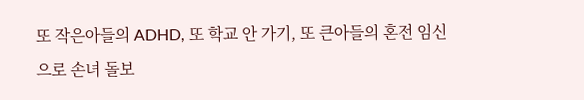또 작은아들의 ADHD, 또 학교 안 가기, 또 큰아들의 혼전 임신으로 손녀 돌보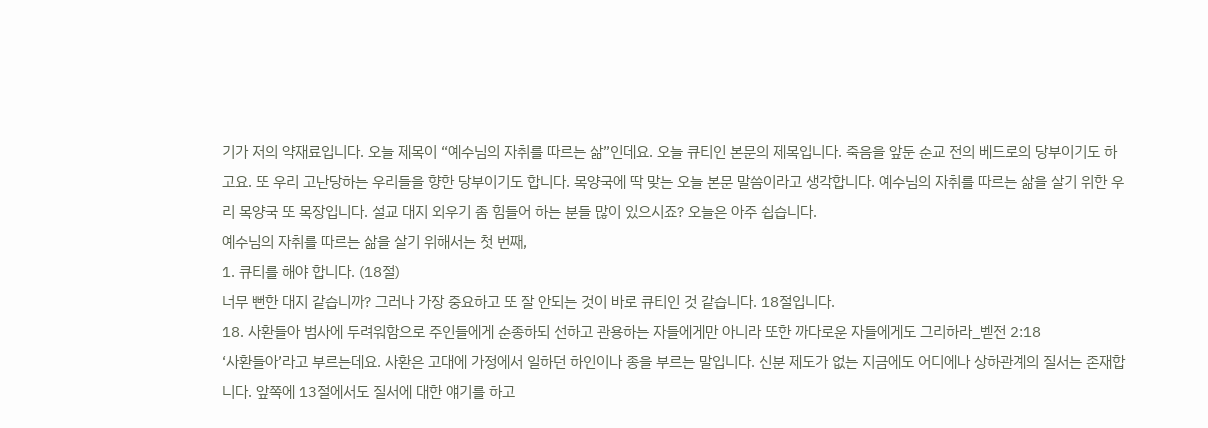기가 저의 약재료입니다. 오늘 제목이 “예수님의 자취를 따르는 삶”인데요. 오늘 큐티인 본문의 제목입니다. 죽음을 앞둔 순교 전의 베드로의 당부이기도 하고요. 또 우리 고난당하는 우리들을 향한 당부이기도 합니다. 목양국에 딱 맞는 오늘 본문 말씀이라고 생각합니다. 예수님의 자취를 따르는 삶을 살기 위한 우리 목양국 또 목장입니다. 설교 대지 외우기 좀 힘들어 하는 분들 많이 있으시죠? 오늘은 아주 쉽습니다.
예수님의 자취를 따르는 삶을 살기 위해서는 첫 번째,
1. 큐티를 해야 합니다. (18절)
너무 뻔한 대지 같습니까? 그러나 가장 중요하고 또 잘 안되는 것이 바로 큐티인 것 같습니다. 18절입니다.
18. 사환들아 범사에 두려워함으로 주인들에게 순종하되 선하고 관용하는 자들에게만 아니라 또한 까다로운 자들에게도 그리하라_벧전 2:18
‘사환들아’라고 부르는데요. 사환은 고대에 가정에서 일하던 하인이나 종을 부르는 말입니다. 신분 제도가 없는 지금에도 어디에나 상하관계의 질서는 존재합니다. 앞쪽에 13절에서도 질서에 대한 얘기를 하고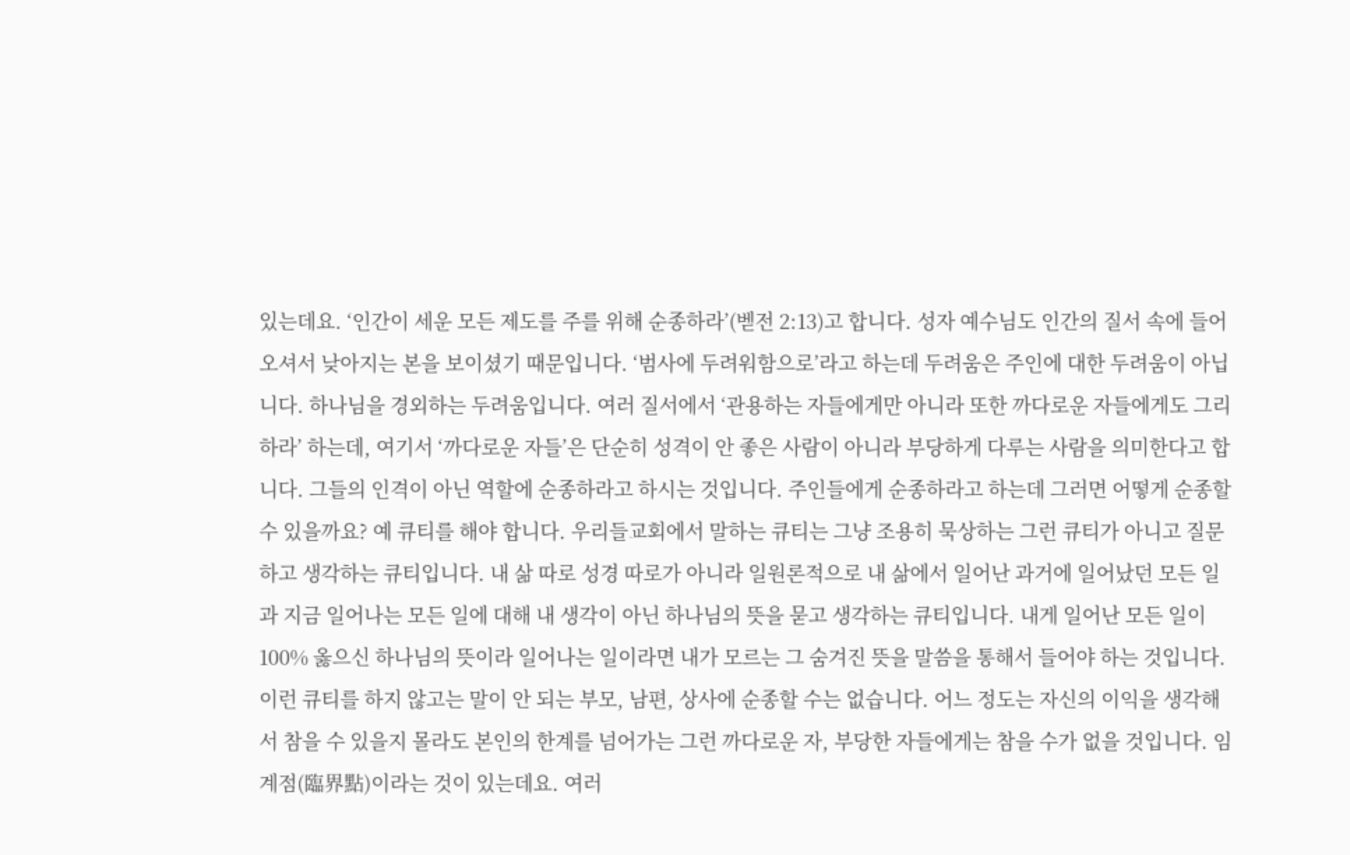있는데요. ‘인간이 세운 모든 제도를 주를 위해 순종하라’(벧전 2:13)고 합니다. 성자 예수님도 인간의 질서 속에 들어오셔서 낮아지는 본을 보이셨기 때문입니다. ‘범사에 두려워함으로’라고 하는데 두려움은 주인에 대한 두려움이 아닙니다. 하나님을 경외하는 두려움입니다. 여러 질서에서 ‘관용하는 자들에게만 아니라 또한 까다로운 자들에게도 그리하라’ 하는데, 여기서 ‘까다로운 자들’은 단순히 성격이 안 좋은 사람이 아니라 부당하게 다루는 사람을 의미한다고 합니다. 그들의 인격이 아닌 역할에 순종하라고 하시는 것입니다. 주인들에게 순종하라고 하는데 그러면 어떻게 순종할 수 있을까요? 예 큐티를 해야 합니다. 우리들교회에서 말하는 큐티는 그냥 조용히 묵상하는 그런 큐티가 아니고 질문하고 생각하는 큐티입니다. 내 삶 따로 성경 따로가 아니라 일원론적으로 내 삶에서 일어난 과거에 일어났던 모든 일과 지금 일어나는 모든 일에 대해 내 생각이 아닌 하나님의 뜻을 묻고 생각하는 큐티입니다. 내게 일어난 모든 일이 100% 옳으신 하나님의 뜻이라 일어나는 일이라면 내가 모르는 그 숨겨진 뜻을 말씀을 통해서 들어야 하는 것입니다. 이런 큐티를 하지 않고는 말이 안 되는 부모, 남편, 상사에 순종할 수는 없습니다. 어느 정도는 자신의 이익을 생각해서 참을 수 있을지 몰라도 본인의 한계를 넘어가는 그런 까다로운 자, 부당한 자들에게는 참을 수가 없을 것입니다. 임계점(臨界點)이라는 것이 있는데요. 여러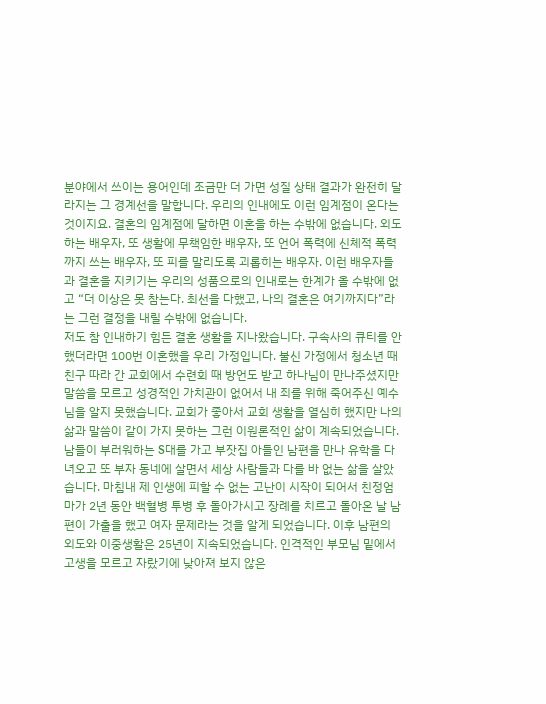분야에서 쓰이는 용어인데 조금만 더 가면 성질 상태 결과가 완전히 달라지는 그 경계선을 말합니다. 우리의 인내에도 이런 임계점이 온다는 것이지요. 결혼의 임계점에 달하면 이혼을 하는 수밖에 없습니다. 외도하는 배우자, 또 생활에 무책임한 배우자, 또 언어 폭력에 신체적 폭력까지 쓰는 배우자, 또 피를 말리도록 괴롭히는 배우자. 이런 배우자들과 결혼을 지키기는 우리의 성품으로의 인내로는 한계가 올 수밖에 없고 “더 이상은 못 참는다. 최선을 다했고, 나의 결혼은 여기까지다”라는 그런 결정을 내릴 수밖에 없습니다.
저도 참 인내하기 힘든 결혼 생활을 지나왔습니다. 구속사의 큐티를 안 했더라면 100번 이혼했을 우리 가정입니다. 불신 가정에서 청소년 때 친구 따라 간 교회에서 수련회 때 방언도 받고 하나님이 만나주셨지만 말씀을 모르고 성경적인 가치관이 없어서 내 죄를 위해 죽어주신 예수님을 알지 못했습니다. 교회가 좋아서 교회 생활을 열심히 했지만 나의 삶과 말씀이 같이 가지 못하는 그런 이원론적인 삶이 계속되었습니다. 남들이 부러워하는 S대를 가고 부잣집 아들인 남편을 만나 유학을 다녀오고 또 부자 동네에 살면서 세상 사람들과 다를 바 없는 삶을 살았습니다. 마침내 제 인생에 피할 수 없는 고난이 시작이 되어서 친정엄마가 2년 동안 백혈병 투병 후 돌아가시고 장례를 치르고 돌아온 날 남편이 가출을 했고 여자 문제라는 것을 알게 되었습니다. 이후 남편의 외도와 이중생활은 25년이 지속되었습니다. 인격적인 부모님 밑에서 고생을 모르고 자랐기에 낮아져 보지 않은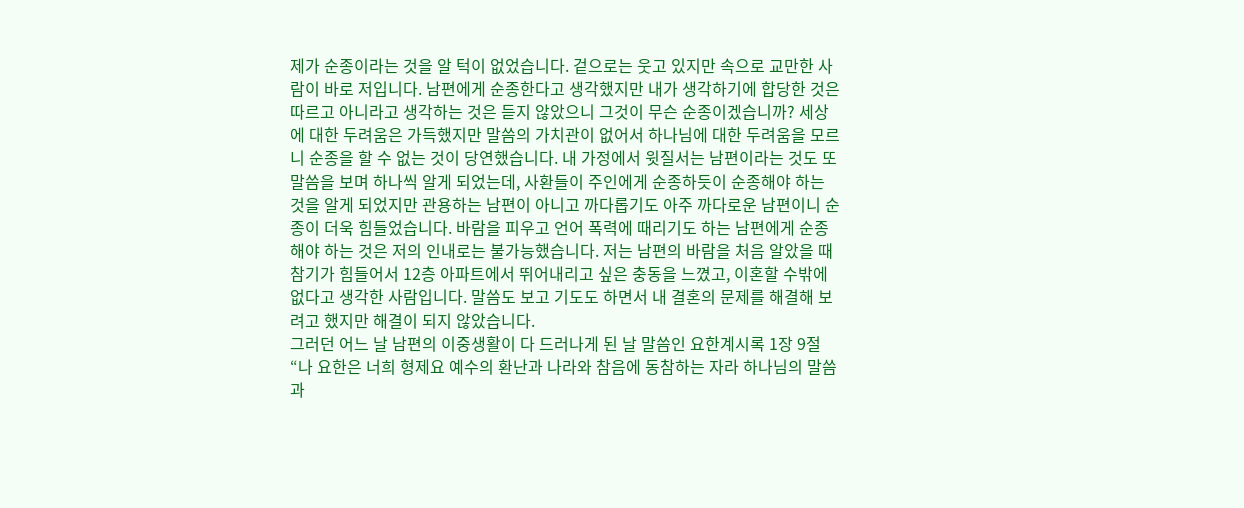제가 순종이라는 것을 알 턱이 없었습니다. 겉으로는 웃고 있지만 속으로 교만한 사람이 바로 저입니다. 남편에게 순종한다고 생각했지만 내가 생각하기에 합당한 것은 따르고 아니라고 생각하는 것은 듣지 않았으니 그것이 무슨 순종이겠습니까? 세상에 대한 두려움은 가득했지만 말씀의 가치관이 없어서 하나님에 대한 두려움을 모르니 순종을 할 수 없는 것이 당연했습니다. 내 가정에서 윗질서는 남편이라는 것도 또 말씀을 보며 하나씩 알게 되었는데, 사환들이 주인에게 순종하듯이 순종해야 하는 것을 알게 되었지만 관용하는 남편이 아니고 까다롭기도 아주 까다로운 남편이니 순종이 더욱 힘들었습니다. 바람을 피우고 언어 폭력에 때리기도 하는 남편에게 순종해야 하는 것은 저의 인내로는 불가능했습니다. 저는 남편의 바람을 처음 알았을 때 참기가 힘들어서 12층 아파트에서 뛰어내리고 싶은 충동을 느꼈고, 이혼할 수밖에 없다고 생각한 사람입니다. 말씀도 보고 기도도 하면서 내 결혼의 문제를 해결해 보려고 했지만 해결이 되지 않았습니다.
그러던 어느 날 남편의 이중생활이 다 드러나게 된 날 말씀인 요한계시록 1장 9절 “나 요한은 너희 형제요 예수의 환난과 나라와 참음에 동참하는 자라 하나님의 말씀과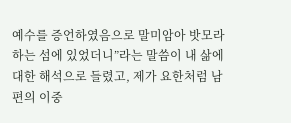예수를 증언하였음으로 말미암아 밧모라 하는 섬에 있었더니”라는 말씀이 내 삶에 대한 해석으로 들렸고, 제가 요한처럼 남편의 이중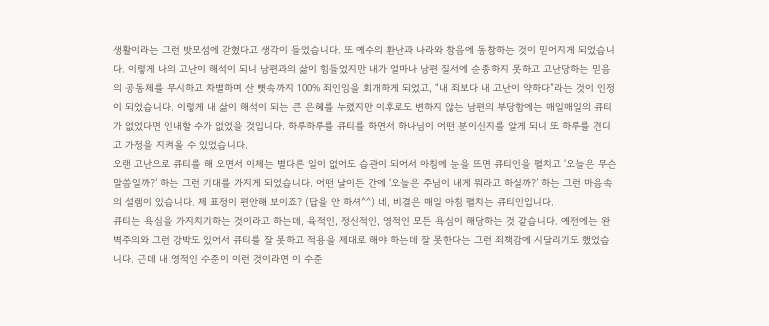생활이라는 그런 밧모섬에 갇혔다고 생각이 들었습니다. 또 예수의 환난과 나라와 참음에 동참하는 것이 믿어지게 되었습니다. 이렇게 나의 고난이 해석이 되니 남편과의 삶이 힘들었지만 내가 얼마나 남편 질서에 순종하지 못하고 고난당하는 믿음의 공동체를 무시하고 차별하며 산 뼛속까지 100% 죄인임을 회개하게 되었고, “내 죄보다 내 고난이 약하다”라는 것이 인정이 되었습니다. 이렇게 내 삶이 해석이 되는 큰 은혜를 누렸지만 이후로도 변하지 않는 남편의 부당함에는 매일매일의 큐티가 없었다면 인내할 수가 없었을 것입니다. 하루하루를 큐티를 하면서 하나님이 어떤 분이신지를 알게 되니 또 하루를 견디고 가정을 지켜올 수 있었습니다.
오랜 고난으로 큐티를 해 오면서 이제는 별다른 일이 없어도 습관이 되어서 아침에 눈을 뜨면 큐티인을 펼치고 ‘오늘은 무슨 말씀일까?’ 하는 그런 기대를 가지게 되었습니다. 어떤 날이든 간에 ‘오늘은 주님이 내게 뭐라고 하실까?’ 하는 그런 마음속의 설렘이 있습니다. 제 표정이 편안해 보이죠? (답을 안 하셔^^) 네, 비결은 매일 아침 펼치는 큐티인입니다.
큐티는 욕심을 가지치기하는 것이라고 하는데, 육적인, 정신적인, 영적인 모든 욕심이 해당하는 것 같습니다. 예전에는 완벽주의와 그런 강박도 있어서 큐티를 잘 못하고 적용을 제대로 해야 하는데 잘 못한다는 그런 죄책감에 시달리기도 했었습니다. 근데 내 영적인 수준이 이런 것이라면 이 수준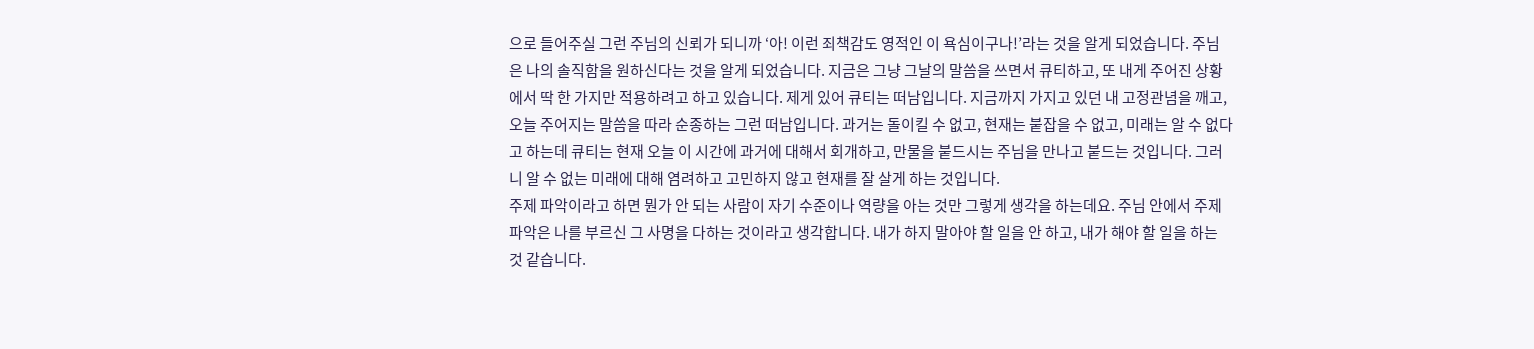으로 들어주실 그런 주님의 신뢰가 되니까 ‘아! 이런 죄책감도 영적인 이 욕심이구나!’라는 것을 알게 되었습니다. 주님은 나의 솔직함을 원하신다는 것을 알게 되었습니다. 지금은 그냥 그날의 말씀을 쓰면서 큐티하고, 또 내게 주어진 상황에서 딱 한 가지만 적용하려고 하고 있습니다. 제게 있어 큐티는 떠남입니다. 지금까지 가지고 있던 내 고정관념을 깨고, 오늘 주어지는 말씀을 따라 순종하는 그런 떠남입니다. 과거는 돌이킬 수 없고, 현재는 붙잡을 수 없고, 미래는 알 수 없다고 하는데 큐티는 현재 오늘 이 시간에 과거에 대해서 회개하고, 만물을 붙드시는 주님을 만나고 붙드는 것입니다. 그러니 알 수 없는 미래에 대해 염려하고 고민하지 않고 현재를 잘 살게 하는 것입니다.
주제 파악이라고 하면 뭔가 안 되는 사람이 자기 수준이나 역량을 아는 것만 그렇게 생각을 하는데요. 주님 안에서 주제 파악은 나를 부르신 그 사명을 다하는 것이라고 생각합니다. 내가 하지 말아야 할 일을 안 하고, 내가 해야 할 일을 하는 것 같습니다.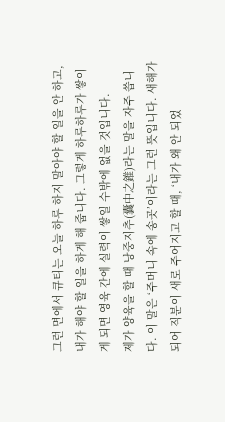그런 면에서 큐티는 오늘 하루 하지 말아야 할 일을 안 하고, 내가 해야 할 일을 하게 해 줍니다. 그렇게 하루하루가 쌓이게 되면 영육 간에 실력이 쌓일 수밖에 없을 것입니다.
제가 양육을 할 때 낭중지추(囊中之錐)라는 말을 자주 씁니다. 이 말은 ‘주머니 속에 송곳’이라는 그런 뜻입니다. 새해가 되어 직분이 새로 주어지고 할 때, ‘내가 왜 안 되었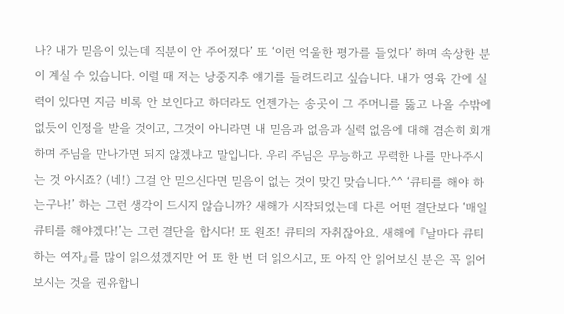나? 내가 믿음이 있는데 직분이 안 주어졌다’ 또 ‘이런 억울한 평가를 들었다’ 하며 속상한 분이 계실 수 있습니다. 이럴 때 저는 낭중지추 얘기를 들려드리고 싶습니다. 내가 영육 간에 실력이 있다면 지금 비록 안 보인다고 하더라도 언젠가는 송곳이 그 주머니를 뚫고 나올 수밖에 없듯이 인정을 받을 것이고, 그것이 아니라면 내 믿음과 없음과 실력 없음에 대해 겸손히 회개하며 주님을 만나가면 되지 않겠냐고 말입니다. 우리 주님은 무능하고 무력한 나를 만나주시는 것 아시죠? (네!) 그걸 안 믿으신다면 믿음이 없는 것이 맞긴 맞습니다.^^ ‘큐티를 해야 하는구나!’ 하는 그런 생각이 드시지 않습니까? 새해가 시작되었는데 다른 어떤 결단보다 ‘매일 큐티를 해야겠다!’는 그런 결단을 합시다! 또 원조! 큐티의 자취잖아요. 새해에 『날마다 큐티하는 여자』를 많이 읽으셨겠지만 어 또 한 번 더 읽으시고, 또 아직 안 읽어보신 분은 꼭 읽어보시는 것을 권유합니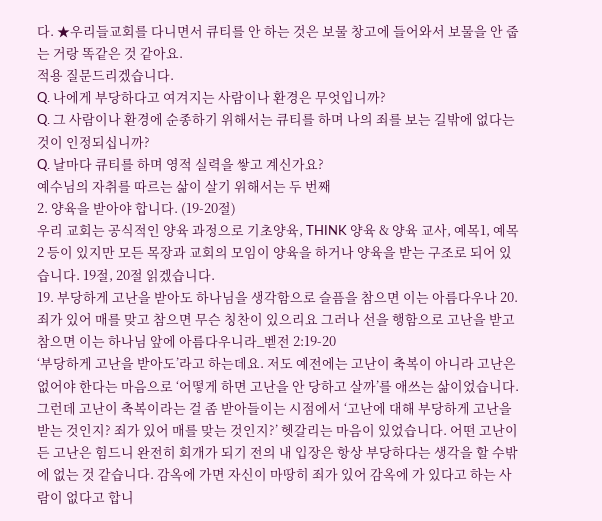다. ★우리들교회를 다니면서 큐티를 안 하는 것은 보물 창고에 들어와서 보물을 안 줍는 거랑 똑같은 것 같아요.
적용 질문드리겠습니다.
Q. 나에게 부당하다고 여겨지는 사람이나 환경은 무엇입니까?
Q. 그 사람이나 환경에 순종하기 위해서는 큐티를 하며 나의 죄를 보는 길밖에 없다는 것이 인정되십니까?
Q. 날마다 큐티를 하며 영적 실력을 쌓고 계신가요?
예수님의 자취를 따르는 삶이 살기 위해서는 두 번째
2. 양육을 받아야 합니다. (19-20절)
우리 교회는 공식적인 양육 과정으로 기초양육, THINK 양육 & 양육 교사, 예목1, 예목2 등이 있지만 모든 목장과 교회의 모임이 양육을 하거나 양육을 받는 구조로 되어 있습니다. 19절, 20절 읽겠습니다.
19. 부당하게 고난을 받아도 하나님을 생각함으로 슬픔을 참으면 이는 아름다우나 20. 죄가 있어 매를 맞고 참으면 무슨 칭찬이 있으리요 그러나 선을 행함으로 고난을 받고 참으면 이는 하나님 앞에 아름다우니라_벧전 2:19-20
‘부당하게 고난을 받아도’라고 하는데요. 저도 예전에는 고난이 축복이 아니라 고난은 없어야 한다는 마음으로 ‘어떻게 하면 고난을 안 당하고 살까’를 애쓰는 삶이었습니다. 그런데 고난이 축복이라는 걸 좀 받아들이는 시점에서 ‘고난에 대해 부당하게 고난을 받는 것인지? 죄가 있어 매를 맞는 것인지?’ 헷갈리는 마음이 있었습니다. 어떤 고난이든 고난은 힘드니 완전히 회개가 되기 전의 내 입장은 항상 부당하다는 생각을 할 수밖에 없는 것 같습니다. 감옥에 가면 자신이 마땅히 죄가 있어 감옥에 가 있다고 하는 사람이 없다고 합니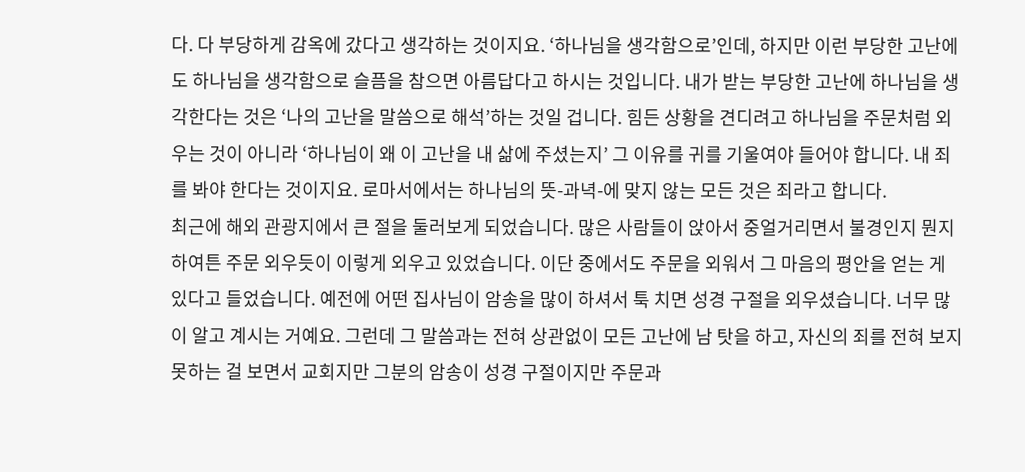다. 다 부당하게 감옥에 갔다고 생각하는 것이지요. ‘하나님을 생각함으로’인데, 하지만 이런 부당한 고난에도 하나님을 생각함으로 슬픔을 참으면 아름답다고 하시는 것입니다. 내가 받는 부당한 고난에 하나님을 생각한다는 것은 ‘나의 고난을 말씀으로 해석’하는 것일 겁니다. 힘든 상황을 견디려고 하나님을 주문처럼 외우는 것이 아니라 ‘하나님이 왜 이 고난을 내 삶에 주셨는지’ 그 이유를 귀를 기울여야 들어야 합니다. 내 죄를 봐야 한다는 것이지요. 로마서에서는 하나님의 뜻-과녁-에 맞지 않는 모든 것은 죄라고 합니다.
최근에 해외 관광지에서 큰 절을 둘러보게 되었습니다. 많은 사람들이 앉아서 중얼거리면서 불경인지 뭔지 하여튼 주문 외우듯이 이렇게 외우고 있었습니다. 이단 중에서도 주문을 외워서 그 마음의 평안을 얻는 게 있다고 들었습니다. 예전에 어떤 집사님이 암송을 많이 하셔서 툭 치면 성경 구절을 외우셨습니다. 너무 많이 알고 계시는 거예요. 그런데 그 말씀과는 전혀 상관없이 모든 고난에 남 탓을 하고, 자신의 죄를 전혀 보지 못하는 걸 보면서 교회지만 그분의 암송이 성경 구절이지만 주문과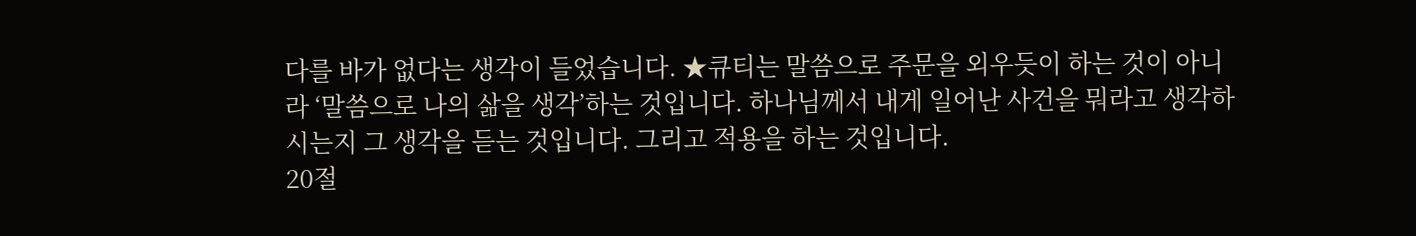다를 바가 없다는 생각이 들었습니다. ★큐티는 말씀으로 주문을 외우듯이 하는 것이 아니라 ‘말씀으로 나의 삶을 생각’하는 것입니다. 하나님께서 내게 일어난 사건을 뭐라고 생각하시는지 그 생각을 듣는 것입니다. 그리고 적용을 하는 것입니다.
20절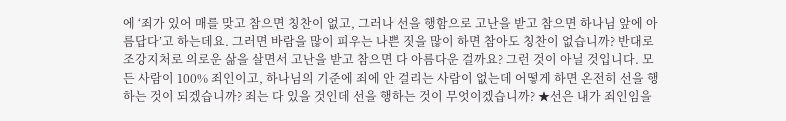에 ‘죄가 있어 매를 맞고 참으면 칭찬이 없고, 그러나 선을 행함으로 고난을 받고 참으면 하나님 앞에 아름답다’고 하는데요. 그러면 바람을 많이 피우는 나쁜 짓을 많이 하면 참아도 칭찬이 없습니까? 반대로 조강지처로 의로운 삶을 살면서 고난을 받고 참으면 다 아름다운 걸까요? 그런 것이 아닐 것입니다. 모든 사람이 100% 죄인이고, 하나님의 기준에 죄에 안 걸리는 사람이 없는데 어떻게 하면 온전히 선을 행하는 것이 되겠습니까? 죄는 다 있을 것인데 선을 행하는 것이 무엇이겠습니까? ★선은 내가 죄인임을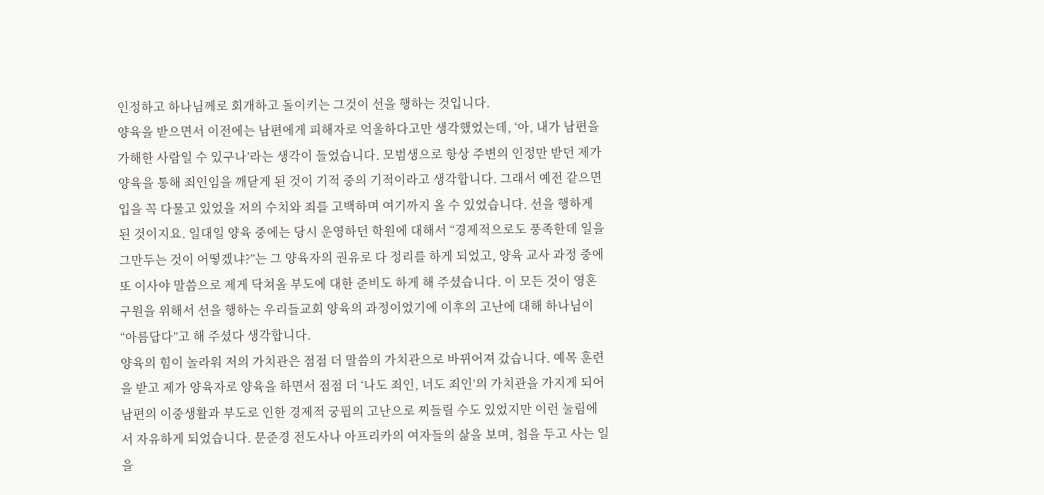인정하고 하나님께로 회개하고 돌이키는 그것이 선을 행하는 것입니다.
양육을 받으면서 이전에는 남편에게 피해자로 억울하다고만 생각했었는데, ‘아, 내가 남편을 가해한 사람일 수 있구나’라는 생각이 들었습니다. 모범생으로 항상 주변의 인정만 받던 제가 양육을 통해 죄인임을 깨닫게 된 것이 기적 중의 기적이라고 생각합니다. 그래서 예전 같으면 입을 꼭 다물고 있었을 저의 수치와 죄를 고백하며 여기까지 올 수 있었습니다. 선을 행하게 된 것이지요. 일대일 양육 중에는 당시 운영하던 학원에 대해서 “경제적으로도 풍족한데 일을 그만두는 것이 어떻겠냐?”는 그 양육자의 권유로 다 정리를 하게 되었고, 양육 교사 과정 중에 또 이사야 말씀으로 제게 닥쳐올 부도에 대한 준비도 하게 해 주셨습니다. 이 모든 것이 영혼 구원을 위해서 선을 행하는 우리들교회 양육의 과정이었기에 이후의 고난에 대해 하나님이 “아름답다”고 해 주셨다 생각합니다.
양육의 힘이 놀라워 저의 가치관은 점점 더 말씀의 가치관으로 바뀌어져 갔습니다. 예목 훈련을 받고 제가 양육자로 양육을 하면서 점점 더 ‘나도 죄인, 너도 죄인’의 가치관을 가지게 되어 남편의 이중생활과 부도로 인한 경제적 궁핍의 고난으로 찌들릴 수도 있었지만 이런 눌림에서 자유하게 되었습니다. 문준경 전도사나 아프리카의 여자들의 삶을 보며, 첩을 두고 사는 일을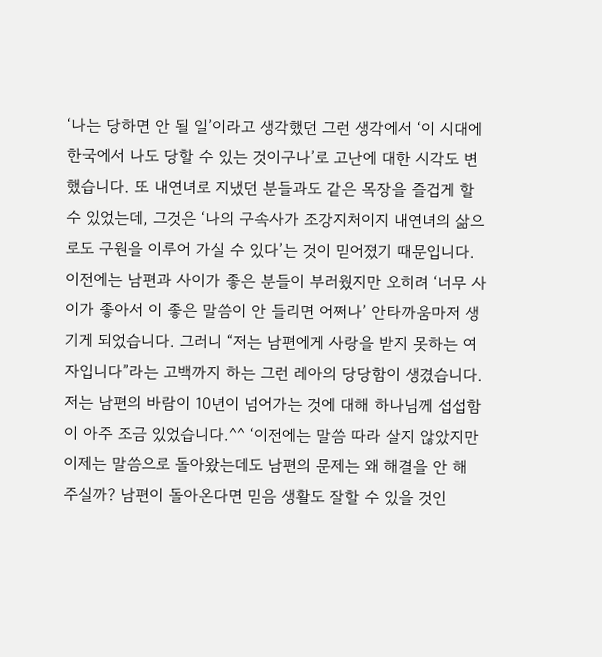‘나는 당하면 안 될 일’이라고 생각했던 그런 생각에서 ‘이 시대에 한국에서 나도 당할 수 있는 것이구나’로 고난에 대한 시각도 변했습니다. 또 내연녀로 지냈던 분들과도 같은 목장을 즐겁게 할 수 있었는데, 그것은 ‘나의 구속사가 조강지처이지 내연녀의 삶으로도 구원을 이루어 가실 수 있다’는 것이 믿어졌기 때문입니다. 이전에는 남편과 사이가 좋은 분들이 부러웠지만 오히려 ‘너무 사이가 좋아서 이 좋은 말씀이 안 들리면 어쩌나’ 안타까움마저 생기게 되었습니다. 그러니 “저는 남편에게 사랑을 받지 못하는 여자입니다”라는 고백까지 하는 그런 레아의 당당함이 생겼습니다.
저는 남편의 바람이 10년이 넘어가는 것에 대해 하나님께 섭섭함이 아주 조금 있었습니다.^^ ‘이전에는 말씀 따라 살지 않았지만 이제는 말씀으로 돌아왔는데도 남편의 문제는 왜 해결을 안 해 주실까? 남편이 돌아온다면 믿음 생활도 잘할 수 있을 것인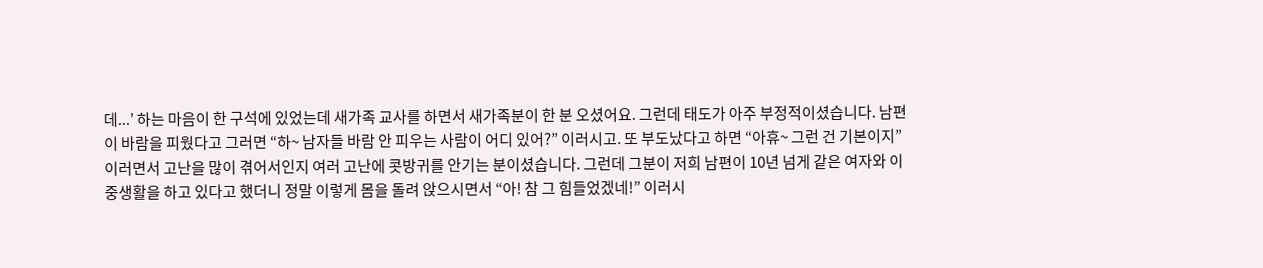데...’ 하는 마음이 한 구석에 있었는데 새가족 교사를 하면서 새가족분이 한 분 오셨어요. 그런데 태도가 아주 부정적이셨습니다. 남편이 바람을 피웠다고 그러면 “하~ 남자들 바람 안 피우는 사람이 어디 있어?” 이러시고. 또 부도났다고 하면 “아휴~ 그런 건 기본이지” 이러면서 고난을 많이 겪어서인지 여러 고난에 콧방귀를 안기는 분이셨습니다. 그런데 그분이 저희 남편이 10년 넘게 같은 여자와 이중생활을 하고 있다고 했더니 정말 이렇게 몸을 돌려 앉으시면서 “아! 참 그 힘들었겠네!” 이러시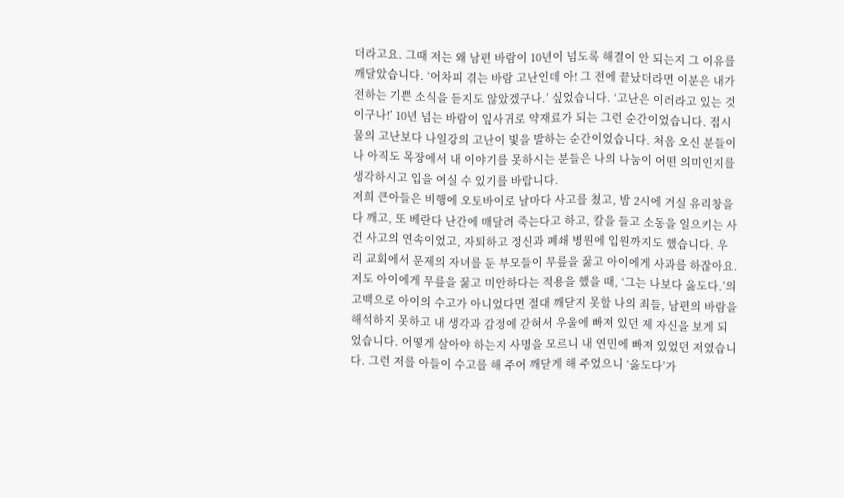더라고요. 그때 저는 왜 남편 바람이 10년이 넘도록 해결이 안 되는지 그 이유를 깨달았습니다. ‘어차피 겪는 바람 고난인데 아! 그 전에 끝났더라면 이분은 내가 전하는 기쁜 소식을 듣지도 않았겠구나.’ 싶었습니다. ‘고난은 이러라고 있는 것이구나!’ 10년 넘는 바람이 잎사귀로 약재료가 되는 그런 순간이었습니다. 접시 물의 고난보다 나일강의 고난이 빛을 발하는 순간이었습니다. 처음 오신 분들이나 아직도 목장에서 내 이야기를 못하시는 분들은 나의 나눔이 어떤 의미인지를 생각하시고 입을 여실 수 있기를 바랍니다.
저희 큰아들은 비행에 오토바이로 날마다 사고를 쳤고, 밤 2시에 거실 유리창을 다 깨고, 또 베란다 난간에 매달려 죽는다고 하고, 칼을 들고 소동을 일으키는 사건 사고의 연속이었고, 자퇴하고 정신과 폐쇄 병원에 입원까지도 했습니다. 우리 교회에서 문제의 자녀를 둔 부모들이 무릎을 꿇고 아이에게 사과를 하잖아요. 저도 아이에게 무릎을 꿇고 미안하다는 적용을 했을 때, ‘그는 나보다 옳도다.’의 고백으로 아이의 수고가 아니었다면 절대 깨닫지 못할 나의 죄들, 남편의 바람을 해석하지 못하고 내 생각과 감정에 갇혀서 우울에 빠져 있던 제 자신을 보게 되었습니다. 어떻게 살아야 하는지 사명을 모르니 내 연민에 빠져 있었던 저였습니다. 그런 저를 아들이 수고를 해 주어 깨닫게 해 주었으니 ‘옳도다’가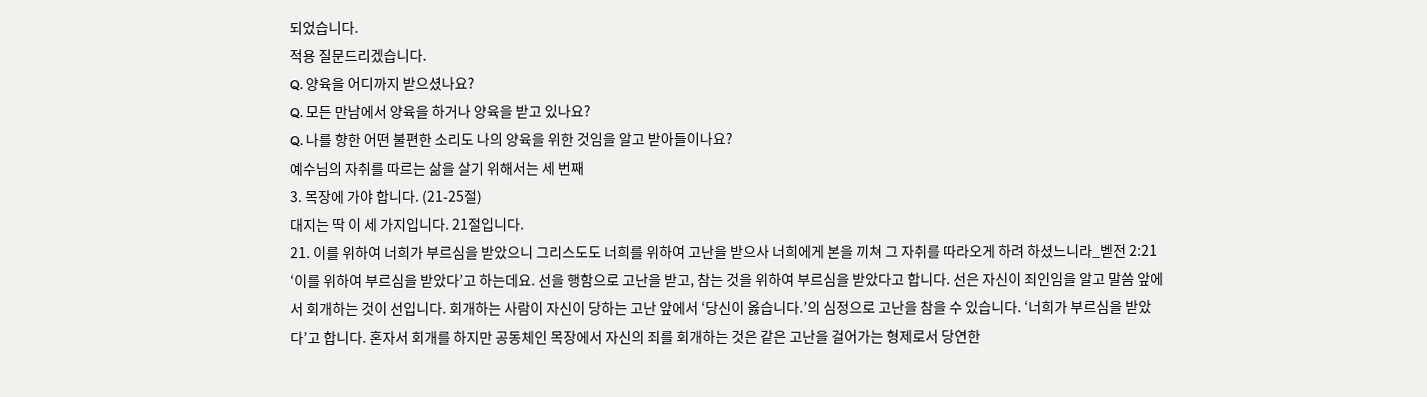되었습니다.
적용 질문드리겠습니다.
Q. 양육을 어디까지 받으셨나요?
Q. 모든 만남에서 양육을 하거나 양육을 받고 있나요?
Q. 나를 향한 어떤 불편한 소리도 나의 양육을 위한 것임을 알고 받아들이나요?
예수님의 자취를 따르는 삶을 살기 위해서는 세 번째
3. 목장에 가야 합니다. (21-25절)
대지는 딱 이 세 가지입니다. 21절입니다.
21. 이를 위하여 너희가 부르심을 받았으니 그리스도도 너희를 위하여 고난을 받으사 너희에게 본을 끼쳐 그 자취를 따라오게 하려 하셨느니라_벧전 2:21
‘이를 위하여 부르심을 받았다’고 하는데요. 선을 행함으로 고난을 받고, 참는 것을 위하여 부르심을 받았다고 합니다. 선은 자신이 죄인임을 알고 말씀 앞에서 회개하는 것이 선입니다. 회개하는 사람이 자신이 당하는 고난 앞에서 ‘당신이 옳습니다.’의 심정으로 고난을 참을 수 있습니다. ‘너희가 부르심을 받았다’고 합니다. 혼자서 회개를 하지만 공동체인 목장에서 자신의 죄를 회개하는 것은 같은 고난을 걸어가는 형제로서 당연한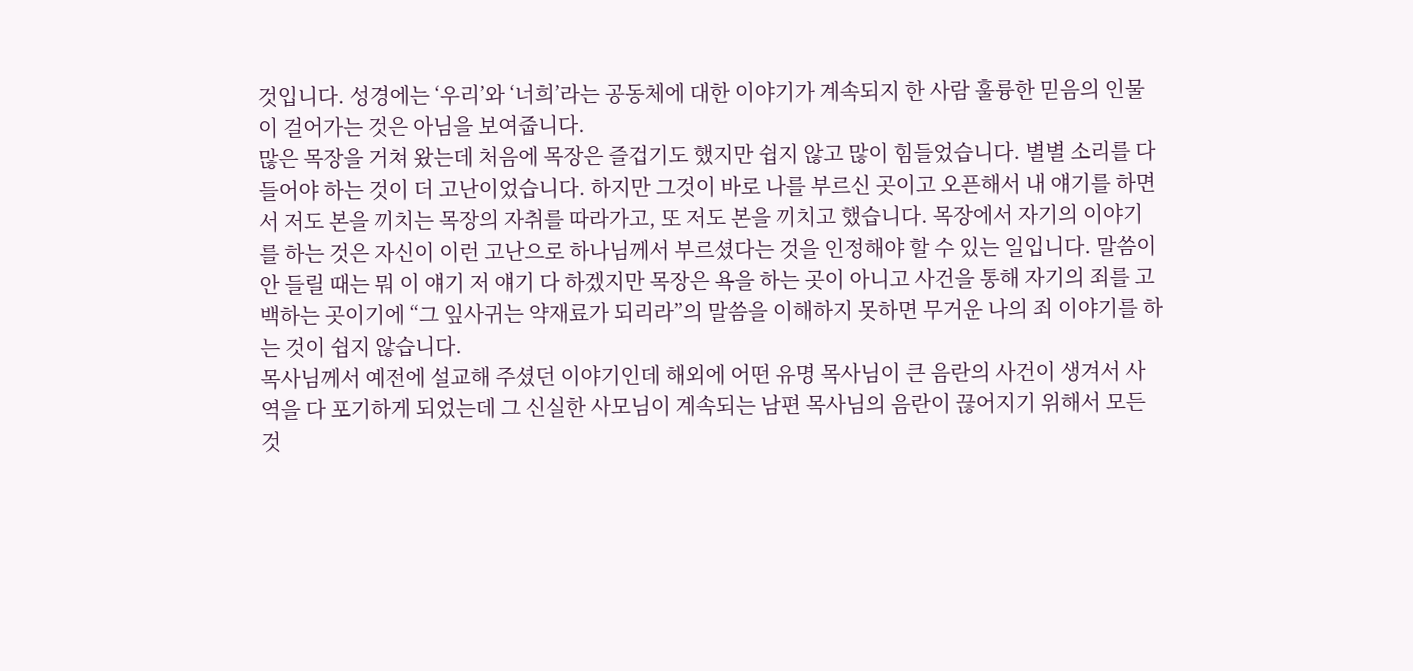것입니다. 성경에는 ‘우리’와 ‘너희’라는 공동체에 대한 이야기가 계속되지 한 사람 훌륭한 믿음의 인물이 걸어가는 것은 아님을 보여줍니다.
많은 목장을 거쳐 왔는데 처음에 목장은 즐겁기도 했지만 쉽지 않고 많이 힘들었습니다. 별별 소리를 다 들어야 하는 것이 더 고난이었습니다. 하지만 그것이 바로 나를 부르신 곳이고 오픈해서 내 얘기를 하면서 저도 본을 끼치는 목장의 자취를 따라가고, 또 저도 본을 끼치고 했습니다. 목장에서 자기의 이야기를 하는 것은 자신이 이런 고난으로 하나님께서 부르셨다는 것을 인정해야 할 수 있는 일입니다. 말씀이 안 들릴 때는 뭐 이 얘기 저 얘기 다 하겠지만 목장은 욕을 하는 곳이 아니고 사건을 통해 자기의 죄를 고백하는 곳이기에 “그 잎사귀는 약재료가 되리라”의 말씀을 이해하지 못하면 무거운 나의 죄 이야기를 하는 것이 쉽지 않습니다.
목사님께서 예전에 설교해 주셨던 이야기인데 해외에 어떤 유명 목사님이 큰 음란의 사건이 생겨서 사역을 다 포기하게 되었는데 그 신실한 사모님이 계속되는 남편 목사님의 음란이 끊어지기 위해서 모든 것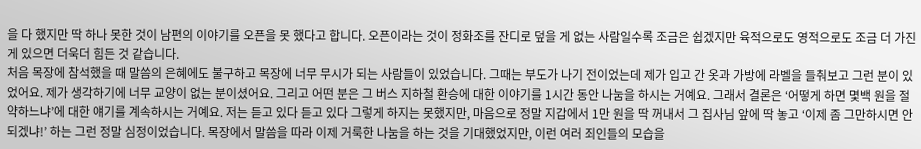을 다 했지만 딱 하나 못한 것이 남편의 이야기를 오픈을 못 했다고 합니다. 오픈이라는 것이 정화조를 잔디로 덮을 게 없는 사람일수록 조금은 쉽겠지만 육적으로도 영적으로도 조금 더 가진 게 있으면 더욱더 힘든 것 같습니다.
처음 목장에 참석했을 때 말씀의 은혜에도 불구하고 목장에 너무 무시가 되는 사람들이 있었습니다. 그때는 부도가 나기 전이었는데 제가 입고 간 옷과 가방에 라벨을 들춰보고 그런 분이 있었어요. 제가 생각하기에 너무 교양이 없는 분이셨어요. 그리고 어떤 분은 그 버스 지하철 환승에 대한 이야기를 1시간 동안 나눔을 하시는 거예요. 그래서 결론은 ‘어떻게 하면 몇백 원을 절약하느냐’에 대한 얘기를 계속하시는 거예요. 저는 듣고 있다 듣고 있다 그렇게 하지는 못했지만, 마음으로 정말 지갑에서 1만 원을 딱 꺼내서 그 집사님 앞에 딱 놓고 ‘이제 좀 그만하시면 안 되겠냐!’ 하는 그런 정말 심정이었습니다. 목장에서 말씀을 따라 이제 거룩한 나눔을 하는 것을 기대했었지만, 이런 여러 죄인들의 모습을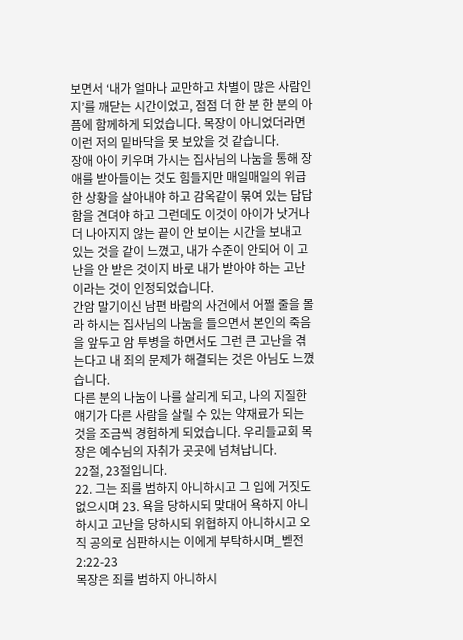보면서 ‘내가 얼마나 교만하고 차별이 많은 사람인지’를 깨닫는 시간이었고, 점점 더 한 분 한 분의 아픔에 함께하게 되었습니다. 목장이 아니었더라면 이런 저의 밑바닥을 못 보았을 것 같습니다.
장애 아이 키우며 가시는 집사님의 나눔을 통해 장애를 받아들이는 것도 힘들지만 매일매일의 위급한 상황을 살아내야 하고 감옥같이 묶여 있는 답답함을 견뎌야 하고 그런데도 이것이 아이가 낫거나 더 나아지지 않는 끝이 안 보이는 시간을 보내고 있는 것을 같이 느꼈고, 내가 수준이 안되어 이 고난을 안 받은 것이지 바로 내가 받아야 하는 고난이라는 것이 인정되었습니다.
간암 말기이신 남편 바람의 사건에서 어쩔 줄을 몰라 하시는 집사님의 나눔을 들으면서 본인의 죽음을 앞두고 암 투병을 하면서도 그런 큰 고난을 겪는다고 내 죄의 문제가 해결되는 것은 아님도 느꼈습니다.
다른 분의 나눔이 나를 살리게 되고, 나의 지질한 얘기가 다른 사람을 살릴 수 있는 약재료가 되는 것을 조금씩 경험하게 되었습니다. 우리들교회 목장은 예수님의 자취가 곳곳에 넘쳐납니다.
22절, 23절입니다.
22. 그는 죄를 범하지 아니하시고 그 입에 거짓도 없으시며 23. 욕을 당하시되 맞대어 욕하지 아니하시고 고난을 당하시되 위협하지 아니하시고 오직 공의로 심판하시는 이에게 부탁하시며_벧전 2:22-23
목장은 죄를 범하지 아니하시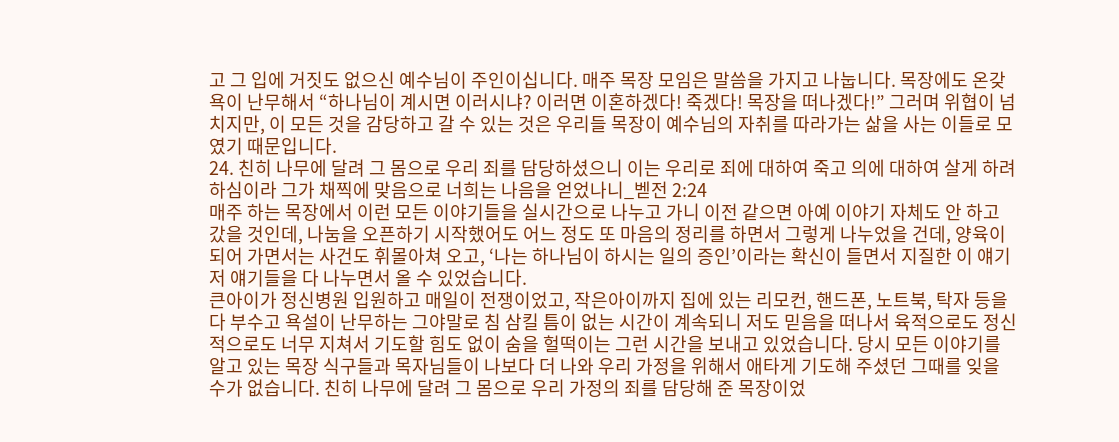고 그 입에 거짓도 없으신 예수님이 주인이십니다. 매주 목장 모임은 말씀을 가지고 나눕니다. 목장에도 온갖 욕이 난무해서 “하나님이 계시면 이러시냐? 이러면 이혼하겠다! 죽겠다! 목장을 떠나겠다!” 그러며 위협이 넘치지만, 이 모든 것을 감당하고 갈 수 있는 것은 우리들 목장이 예수님의 자취를 따라가는 삶을 사는 이들로 모였기 때문입니다.
24. 친히 나무에 달려 그 몸으로 우리 죄를 담당하셨으니 이는 우리로 죄에 대하여 죽고 의에 대하여 살게 하려 하심이라 그가 채찍에 맞음으로 너희는 나음을 얻었나니_벧전 2:24
매주 하는 목장에서 이런 모든 이야기들을 실시간으로 나누고 가니 이전 같으면 아예 이야기 자체도 안 하고 갔을 것인데, 나눔을 오픈하기 시작했어도 어느 정도 또 마음의 정리를 하면서 그렇게 나누었을 건데, 양육이 되어 가면서는 사건도 휘몰아쳐 오고, ‘나는 하나님이 하시는 일의 증인’이라는 확신이 들면서 지질한 이 얘기 저 얘기들을 다 나누면서 올 수 있었습니다.
큰아이가 정신병원 입원하고 매일이 전쟁이었고, 작은아이까지 집에 있는 리모컨, 핸드폰, 노트북, 탁자 등을 다 부수고 욕설이 난무하는 그야말로 침 삼킬 틈이 없는 시간이 계속되니 저도 믿음을 떠나서 육적으로도 정신적으로도 너무 지쳐서 기도할 힘도 없이 숨을 헐떡이는 그런 시간을 보내고 있었습니다. 당시 모든 이야기를 알고 있는 목장 식구들과 목자님들이 나보다 더 나와 우리 가정을 위해서 애타게 기도해 주셨던 그때를 잊을 수가 없습니다. 친히 나무에 달려 그 몸으로 우리 가정의 죄를 담당해 준 목장이었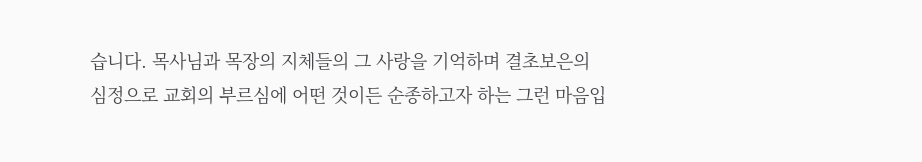습니다. 목사님과 목장의 지체들의 그 사랑을 기억하며 결초보은의 심정으로 교회의 부르심에 어떤 것이든 순종하고자 하는 그런 마음입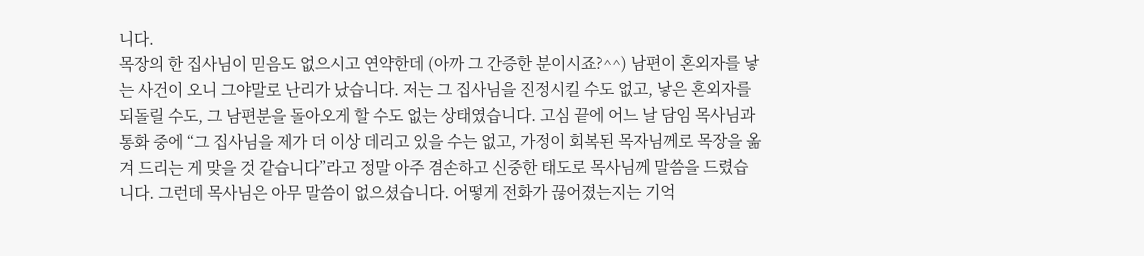니다.
목장의 한 집사님이 믿음도 없으시고 연약한데 (아까 그 간증한 분이시죠?^^) 남편이 혼외자를 낳는 사건이 오니 그야말로 난리가 났습니다. 저는 그 집사님을 진정시킬 수도 없고, 낳은 혼외자를 되돌릴 수도, 그 남편분을 돌아오게 할 수도 없는 상태였습니다. 고심 끝에 어느 날 담임 목사님과 통화 중에 “그 집사님을 제가 더 이상 데리고 있을 수는 없고, 가정이 회복된 목자님께로 목장을 옮겨 드리는 게 맞을 것 같습니다”라고 정말 아주 겸손하고 신중한 태도로 목사님께 말씀을 드렸습니다. 그런데 목사님은 아무 말씀이 없으셨습니다. 어떻게 전화가 끊어졌는지는 기억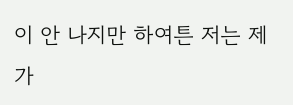이 안 나지만 하여튼 저는 제가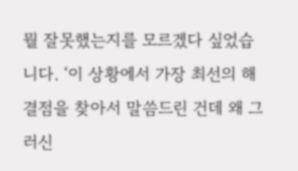뭘 잘못했는지를 모르겠다 싶었습니다. ‘이 상황에서 가장 최선의 해결점을 찾아서 말씀드린 건데 왜 그러신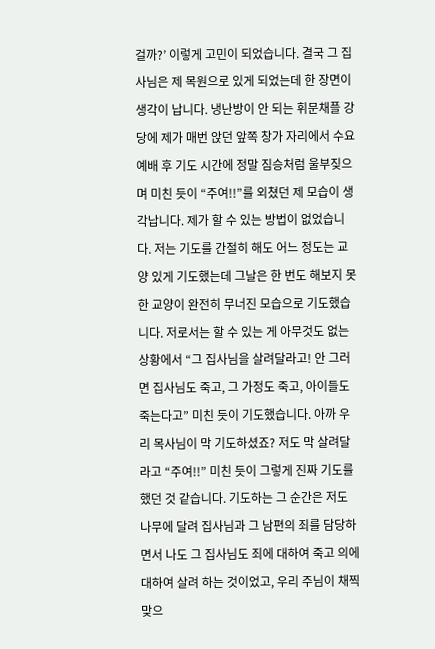걸까?’ 이렇게 고민이 되었습니다. 결국 그 집사님은 제 목원으로 있게 되었는데 한 장면이 생각이 납니다. 냉난방이 안 되는 휘문채플 강당에 제가 매번 앉던 앞쪽 창가 자리에서 수요 예배 후 기도 시간에 정말 짐승처럼 울부짖으며 미친 듯이 “주여!!”를 외쳤던 제 모습이 생각납니다. 제가 할 수 있는 방법이 없었습니다. 저는 기도를 간절히 해도 어느 정도는 교양 있게 기도했는데 그날은 한 번도 해보지 못한 교양이 완전히 무너진 모습으로 기도했습니다. 저로서는 할 수 있는 게 아무것도 없는 상황에서 “그 집사님을 살려달라고! 안 그러면 집사님도 죽고, 그 가정도 죽고, 아이들도 죽는다고” 미친 듯이 기도했습니다. 아까 우리 목사님이 막 기도하셨죠? 저도 막 살려달라고 “주여!!” 미친 듯이 그렇게 진짜 기도를 했던 것 같습니다. 기도하는 그 순간은 저도 나무에 달려 집사님과 그 남편의 죄를 담당하면서 나도 그 집사님도 죄에 대하여 죽고 의에 대하여 살려 하는 것이었고, 우리 주님이 채찍 맞으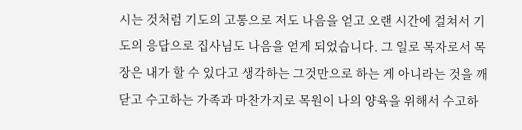시는 것처럼 기도의 고통으로 저도 나음을 얻고 오랜 시간에 걸쳐서 기도의 응답으로 집사님도 나음을 얻게 되었습니다. 그 일로 목자로서 목장은 내가 할 수 있다고 생각하는 그것만으로 하는 게 아니라는 것을 깨닫고 수고하는 가족과 마찬가지로 목원이 나의 양육을 위해서 수고하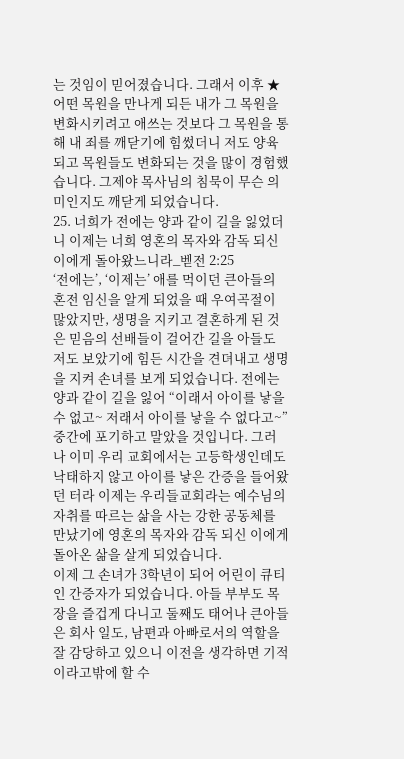는 것임이 믿어졌습니다. 그래서 이후 ★어떤 목원을 만나게 되든 내가 그 목원을 변화시키려고 애쓰는 것보다 그 목원을 통해 내 죄를 깨닫기에 힘썼더니 저도 양육되고 목원들도 변화되는 것을 많이 경험했습니다. 그제야 목사님의 침묵이 무슨 의미인지도 깨닫게 되었습니다.
25. 너희가 전에는 양과 같이 길을 잃었더니 이제는 너희 영혼의 목자와 감독 되신 이에게 돌아왔느니라_벧전 2:25
‘전에는’, ‘이제는’ 애를 먹이던 큰아들의 혼전 임신을 알게 되었을 때 우여곡절이 많았지만, 생명을 지키고 결혼하게 된 것은 믿음의 선배들이 걸어간 길을 아들도 저도 보았기에 힘든 시간을 견뎌내고 생명을 지켜 손녀를 보게 되었습니다. 전에는 양과 같이 길을 잃어 “이래서 아이를 낳을 수 없고~ 저래서 아이를 낳을 수 없다고~” 중간에 포기하고 말았을 것입니다. 그러나 이미 우리 교회에서는 고등학생인데도 낙태하지 않고 아이를 낳은 간증을 들어왔던 터라 이제는 우리들교회라는 예수님의 자취를 따르는 삶을 사는 강한 공동체를 만났기에 영혼의 목자와 감독 되신 이에게 돌아온 삶을 살게 되었습니다.
이제 그 손녀가 3학년이 되어 어린이 큐티인 간증자가 되었습니다. 아들 부부도 목장을 즐겁게 다니고 둘째도 태어나 큰아들은 회사 일도, 남편과 아빠로서의 역할을 잘 감당하고 있으니 이전을 생각하면 기적이라고밖에 할 수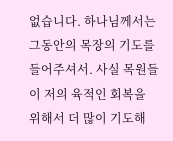없습니다. 하나님께서는 그동안의 목장의 기도를 들어주셔서. 사실 목원들이 저의 육적인 회복을 위해서 더 많이 기도해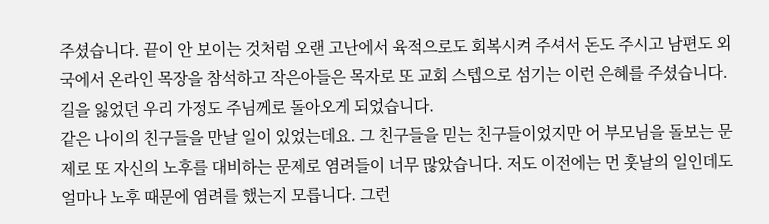주셨습니다. 끝이 안 보이는 것처럼 오랜 고난에서 육적으로도 회복시켜 주셔서 돈도 주시고 남편도 외국에서 온라인 목장을 참석하고 작은아들은 목자로 또 교회 스텝으로 섬기는 이런 은혜를 주셨습니다. 길을 잃었던 우리 가정도 주님께로 돌아오게 되었습니다.
같은 나이의 친구들을 만날 일이 있었는데요. 그 친구들을 믿는 친구들이었지만 어 부모님을 돌보는 문제로 또 자신의 노후를 대비하는 문제로 염려들이 너무 많았습니다. 저도 이전에는 먼 훗날의 일인데도 얼마나 노후 때문에 염려를 했는지 모릅니다. 그런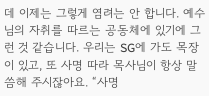데 이제는 그렇게 염려는 안 합니다. 예수님의 자취를 따르는 공동체에 있기에 그런 것 같습니다. 우리는 SG에 가도 목장이 있고, 또 사명 따라 목사님이 항상 말씀해 주시잖아요. “사명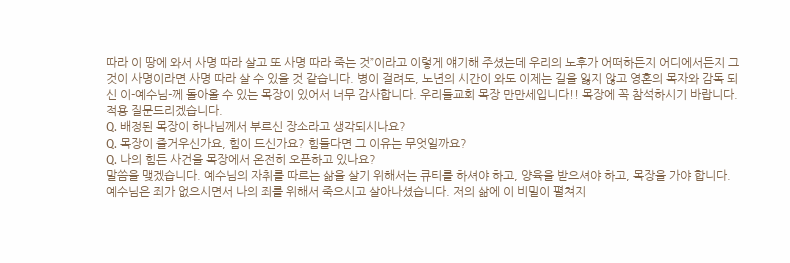따라 이 땅에 와서 사명 따라 살고 또 사명 따라 죽는 것”이라고 이렇게 얘기해 주셨는데 우리의 노후가 어떠하든지 어디에서든지 그것이 사명이라면 사명 따라 살 수 있을 것 같습니다. 병이 걸려도, 노년의 시간이 와도 이제는 길을 잃지 않고 영혼의 목자와 감독 되신 이-예수님-께 돌아올 수 있는 목장이 있어서 너무 감사합니다. 우리들교회 목장 만만세입니다!! 목장에 꼭 참석하시기 바랍니다.
적용 질문드리겠습니다.
Q. 배정된 목장이 하나님께서 부르신 장소라고 생각되시나요?
Q. 목장이 즐거우신가요, 힘이 드신가요? 힘들다면 그 이유는 무엇일까요?
Q. 나의 힘든 사건을 목장에서 온전히 오픈하고 있나요?
말씀을 맺겠습니다. 예수님의 자취를 따르는 삶을 살기 위해서는 큐티를 하셔야 하고, 양육을 받으셔야 하고, 목장을 가야 합니다. 예수님은 죄가 없으시면서 나의 죄를 위해서 죽으시고 살아나셨습니다. 저의 삶에 이 비밀이 펼쳐지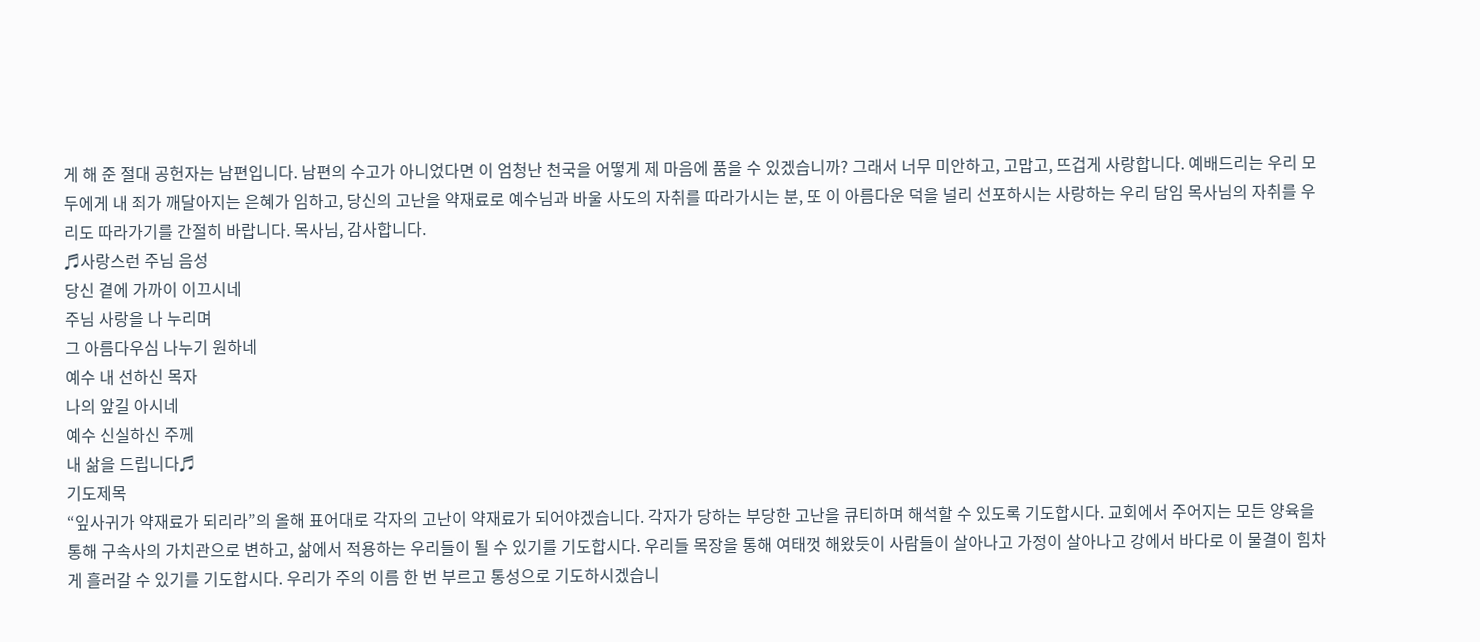게 해 준 절대 공헌자는 남편입니다. 남편의 수고가 아니었다면 이 엄청난 천국을 어떻게 제 마음에 품을 수 있겠습니까? 그래서 너무 미안하고, 고맙고, 뜨겁게 사랑합니다. 예배드리는 우리 모두에게 내 죄가 깨달아지는 은혜가 임하고, 당신의 고난을 약재료로 예수님과 바울 사도의 자취를 따라가시는 분, 또 이 아름다운 덕을 널리 선포하시는 사랑하는 우리 담임 목사님의 자취를 우리도 따라가기를 간절히 바랍니다. 목사님, 감사합니다.
♬사랑스런 주님 음성
당신 곁에 가까이 이끄시네
주님 사랑을 나 누리며
그 아름다우심 나누기 원하네
예수 내 선하신 목자
나의 앞길 아시네
예수 신실하신 주께
내 삶을 드립니다♬
기도제목
“잎사귀가 약재료가 되리라”의 올해 표어대로 각자의 고난이 약재료가 되어야겠습니다. 각자가 당하는 부당한 고난을 큐티하며 해석할 수 있도록 기도합시다. 교회에서 주어지는 모든 양육을 통해 구속사의 가치관으로 변하고, 삶에서 적용하는 우리들이 될 수 있기를 기도합시다. 우리들 목장을 통해 여태껏 해왔듯이 사람들이 살아나고 가정이 살아나고 강에서 바다로 이 물결이 힘차게 흘러갈 수 있기를 기도합시다. 우리가 주의 이름 한 번 부르고 통성으로 기도하시겠습니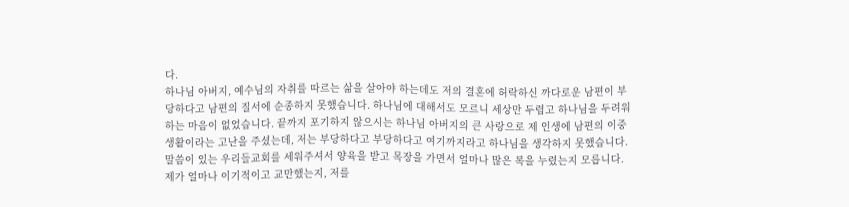다.
하나님 아버지, 예수님의 자취를 따르는 삶을 살아야 하는데도 저의 결혼에 허락하신 까다로운 남편이 부당하다고 남편의 질서에 순종하지 못했습니다. 하나님에 대해서도 모르니 세상만 두렵고 하나님을 두려워하는 마음이 없었습니다. 끝까지 포기하지 않으시는 하나님 아버지의 큰 사랑으로 제 인생에 남편의 이중생활이라는 고난을 주셨는데, 저는 부당하다고 부당하다고 여기까지라고 하나님을 생각하지 못했습니다. 말씀이 있는 우리들교회를 세워주셔서 양육을 받고 목장을 가면서 얼마나 많은 복을 누렸는지 모릅니다. 제가 얼마나 이기적이고 교만했는지, 저를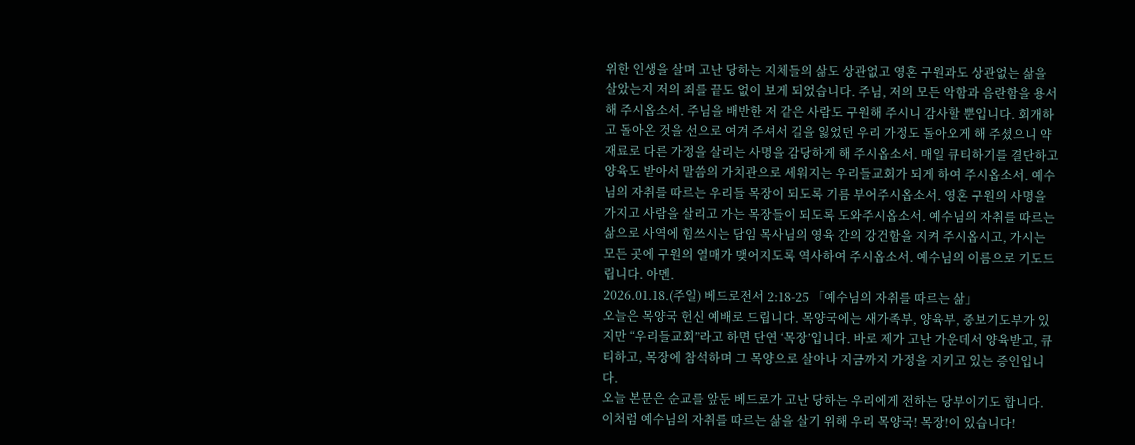위한 인생을 살며 고난 당하는 지체들의 삶도 상관없고 영혼 구원과도 상관없는 삶을 살았는지 저의 죄를 끝도 없이 보게 되었습니다. 주님, 저의 모든 악함과 음란함을 용서해 주시옵소서. 주님을 배반한 저 같은 사람도 구원해 주시니 감사할 뿐입니다. 회개하고 돌아온 것을 선으로 여겨 주셔서 길을 잃었던 우리 가정도 돌아오게 해 주셨으니 약재료로 다른 가정을 살리는 사명을 감당하게 해 주시옵소서. 매일 큐티하기를 결단하고 양육도 받아서 말씀의 가치관으로 세워지는 우리들교회가 되게 하여 주시옵소서. 예수님의 자취를 따르는 우리들 목장이 되도록 기름 부어주시옵소서. 영혼 구원의 사명을 가지고 사람을 살리고 가는 목장들이 되도록 도와주시옵소서. 예수님의 자취를 따르는 삶으로 사역에 힘쓰시는 담임 목사님의 영육 간의 강건함을 지켜 주시옵시고, 가시는 모든 곳에 구원의 열매가 맺어지도록 역사하여 주시옵소서. 예수님의 이름으로 기도드립니다. 아멘.
2026.01.18.(주일) 베드로전서 2:18-25 「예수님의 자취를 따르는 삶」
오늘은 목양국 헌신 예배로 드립니다. 목양국에는 새가족부, 양육부, 중보기도부가 있지만 “우리들교회”라고 하면 단연 ‘목장’입니다. 바로 제가 고난 가운데서 양육받고, 큐티하고, 목장에 참석하며 그 목양으로 살아나 지금까지 가정을 지키고 있는 증인입니다.
오늘 본문은 순교를 앞둔 베드로가 고난 당하는 우리에게 전하는 당부이기도 합니다. 이처럼 예수님의 자취를 따르는 삶을 살기 위해 우리 목양국! 목장!이 있습니다!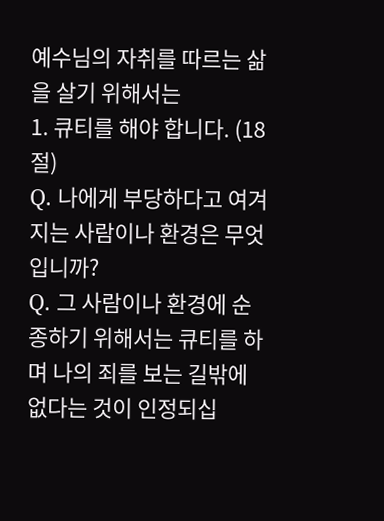예수님의 자취를 따르는 삶을 살기 위해서는
1. 큐티를 해야 합니다. (18절)
Q. 나에게 부당하다고 여겨지는 사람이나 환경은 무엇입니까?
Q. 그 사람이나 환경에 순종하기 위해서는 큐티를 하며 나의 죄를 보는 길밖에 없다는 것이 인정되십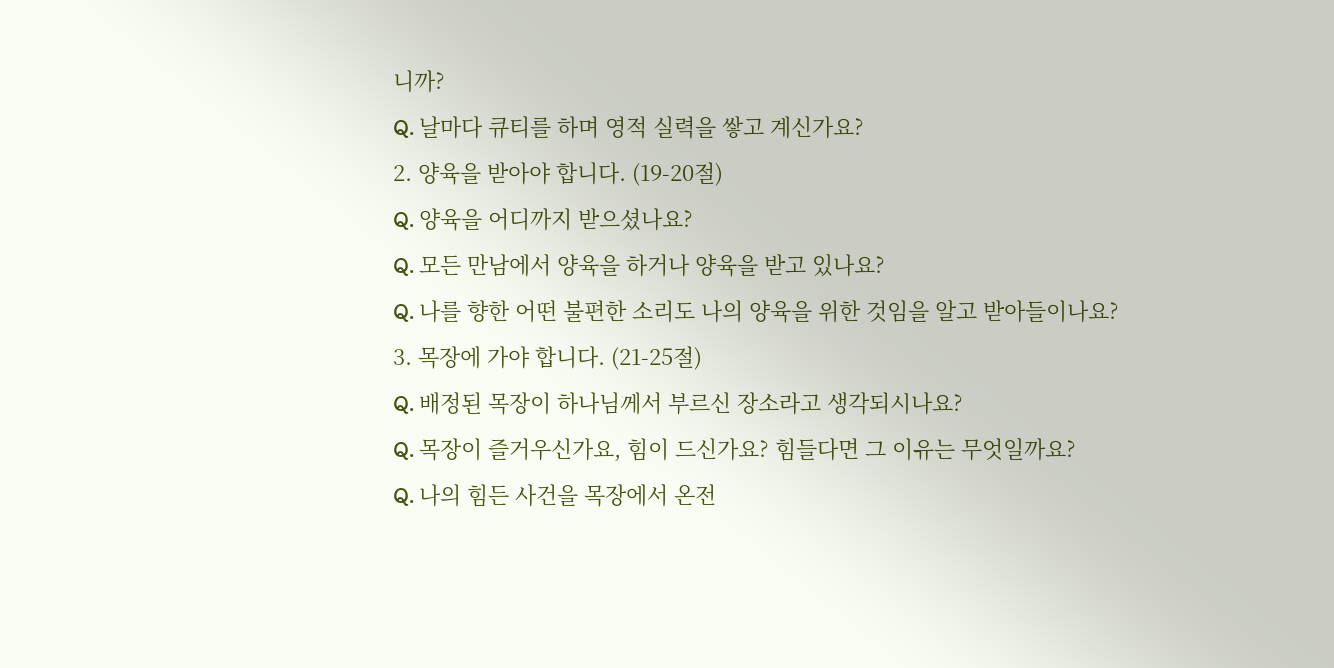니까?
Q. 날마다 큐티를 하며 영적 실력을 쌓고 계신가요?
2. 양육을 받아야 합니다. (19-20절)
Q. 양육을 어디까지 받으셨나요?
Q. 모든 만남에서 양육을 하거나 양육을 받고 있나요?
Q. 나를 향한 어떤 불편한 소리도 나의 양육을 위한 것임을 알고 받아들이나요?
3. 목장에 가야 합니다. (21-25절)
Q. 배정된 목장이 하나님께서 부르신 장소라고 생각되시나요?
Q. 목장이 즐거우신가요, 힘이 드신가요? 힘들다면 그 이유는 무엇일까요?
Q. 나의 힘든 사건을 목장에서 온전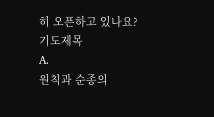히 오픈하고 있나요?
기도제목
A.
원칙과 순종의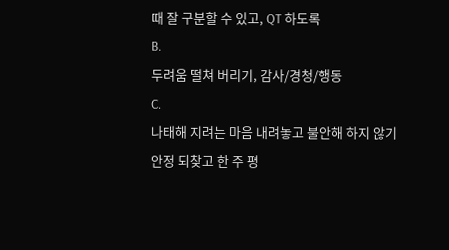때 잘 구분할 수 있고, QT 하도록
B.
두려움 떨쳐 버리기, 감사/경청/행동
C.
나태해 지려는 마음 내려놓고 불안해 하지 않기
안정 되찾고 한 주 평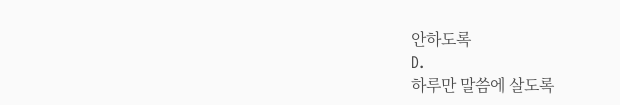안하도록
D.
하루만 말씀에 살도록